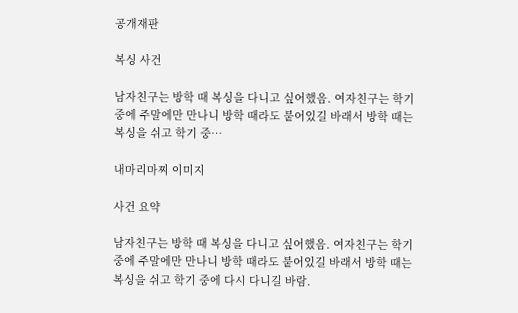공개재판

복싱 사건

남자친구는 방학 때 복싱을 다니고 싶어했음. 여자친구는 학기 중에 주말에만 만나니 방학 때라도 붙어있길 바래서 방학 때는 복싱을 쉬고 학기 중…

내마리마찌 이미지

사건 요약

남자친구는 방학 때 복싱을 다니고 싶어했음. 여자친구는 학기 중에 주말에만 만나니 방학 때라도 붙어있길 바래서 방학 때는 복싱을 쉬고 학기 중에 다시 다니길 바람.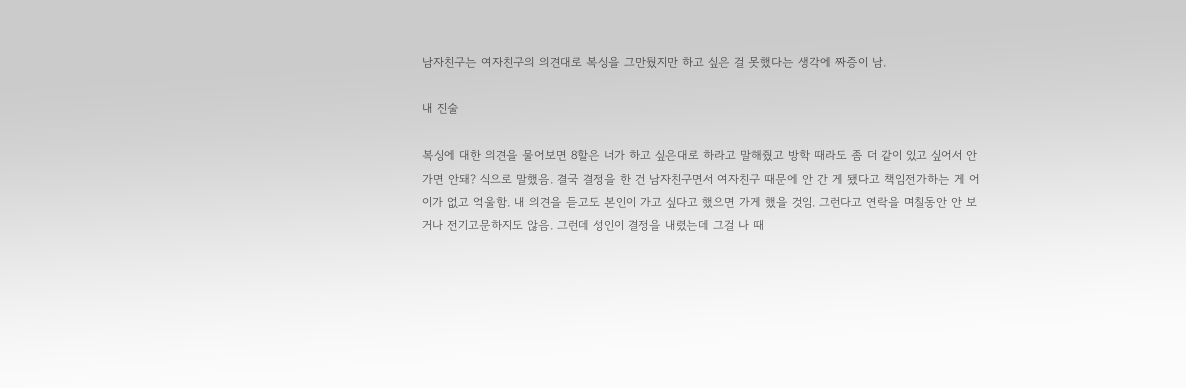남자친구는 여자친구의 의견대로 복싱을 그만뒀지만 하고 싶은 걸 못했다는 생각에 짜증이 남.

내 진술

복싱에 대한 의견을 물어보면 8할은 너가 하고 싶은대로 하라고 말해줬고 방학 때라도 좀 더 같이 있고 싶어서 안 가면 안돼? 식으로 말했음. 결국 결정을 한 건 남자친구면서 여자친구 때문에 안 간 게 됐다고 책임전가하는 게 어이가 없고 억울함. 내 의견을 듣고도 본인이 가고 싶다고 했으면 가게 했을 것임. 그런다고 연락을 며칠동안 안 보거나 전기고문하지도 않음. 그런데 성인이 결정을 내렸는데 그걸 나 때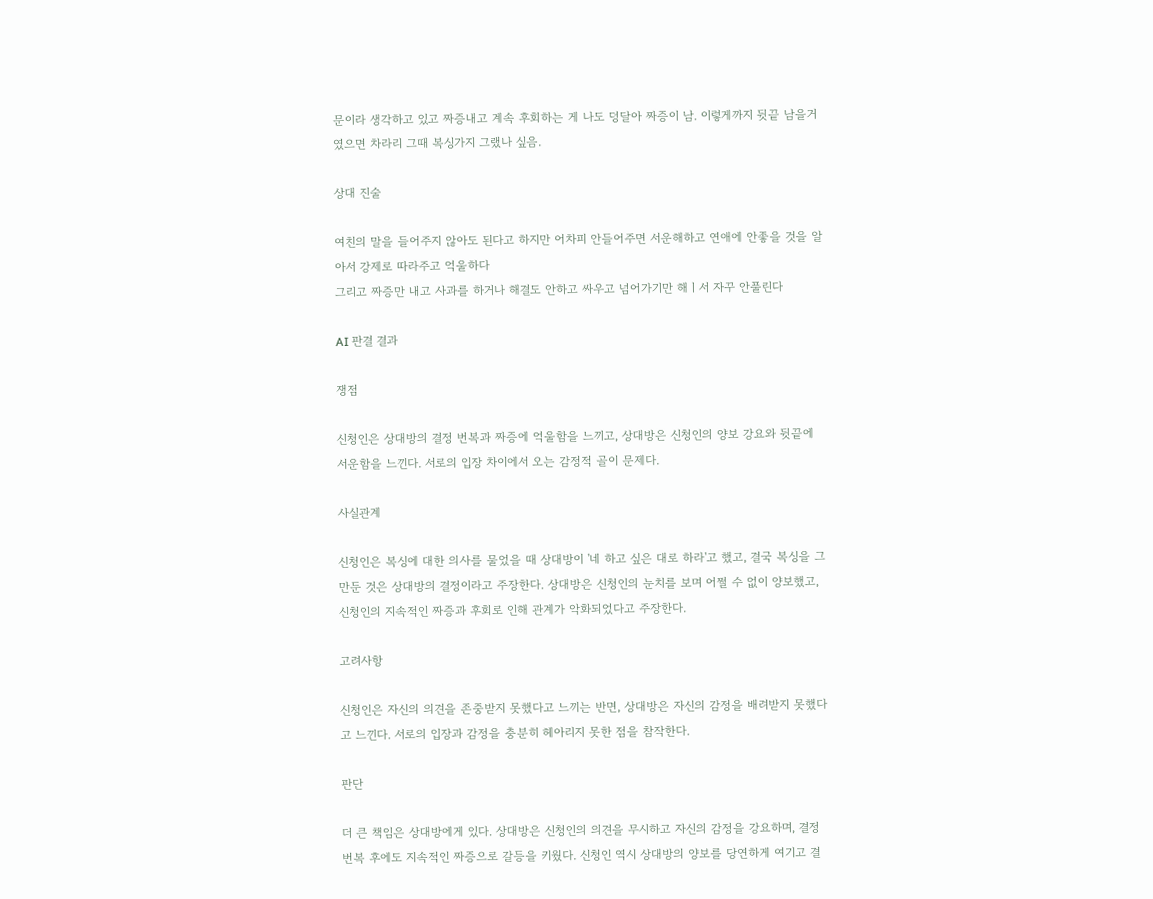문이라 생각하고 있고 짜증내고 계속 후회하는 게 나도 덩달아 짜증이 남. 이렇게까지 뒷끝 남을거였으면 차라리 그때 복싱가지 그랬나 싶음.

상대 진술

여친의 말을 들어주지 않아도 된다고 하지만 어차피 안들어주면 서운해하고 연애에 안좋을 것을 알아서 강제로 따라주고 억울하다
그리고 짜증만 내고 사과를 하거나 해결도 안하고 싸우고 넘어가기만 해ㅣ서 자꾸 안풀린다

AI 판결 결과

쟁점

신청인은 상대방의 결정 번복과 짜증에 억울함을 느끼고, 상대방은 신청인의 양보 강요와 뒷끝에 서운함을 느낀다. 서로의 입장 차이에서 오는 감정적 골이 문제다.

사실관계

신청인은 복싱에 대한 의사를 물었을 때 상대방이 '네 하고 싶은 대로 하라'고 했고, 결국 복싱을 그만둔 것은 상대방의 결정이라고 주장한다. 상대방은 신청인의 눈치를 보며 어쩔 수 없이 양보했고, 신청인의 지속적인 짜증과 후회로 인해 관계가 악화되었다고 주장한다.

고려사항

신청인은 자신의 의견을 존중받지 못했다고 느끼는 반면, 상대방은 자신의 감정을 배려받지 못했다고 느낀다. 서로의 입장과 감정을 충분히 헤아리지 못한 점을 참작한다.

판단

더 큰 책임은 상대방에게 있다. 상대방은 신청인의 의견을 무시하고 자신의 감정을 강요하며, 결정 번복 후에도 지속적인 짜증으로 갈등을 키웠다. 신청인 역시 상대방의 양보를 당연하게 여기고 결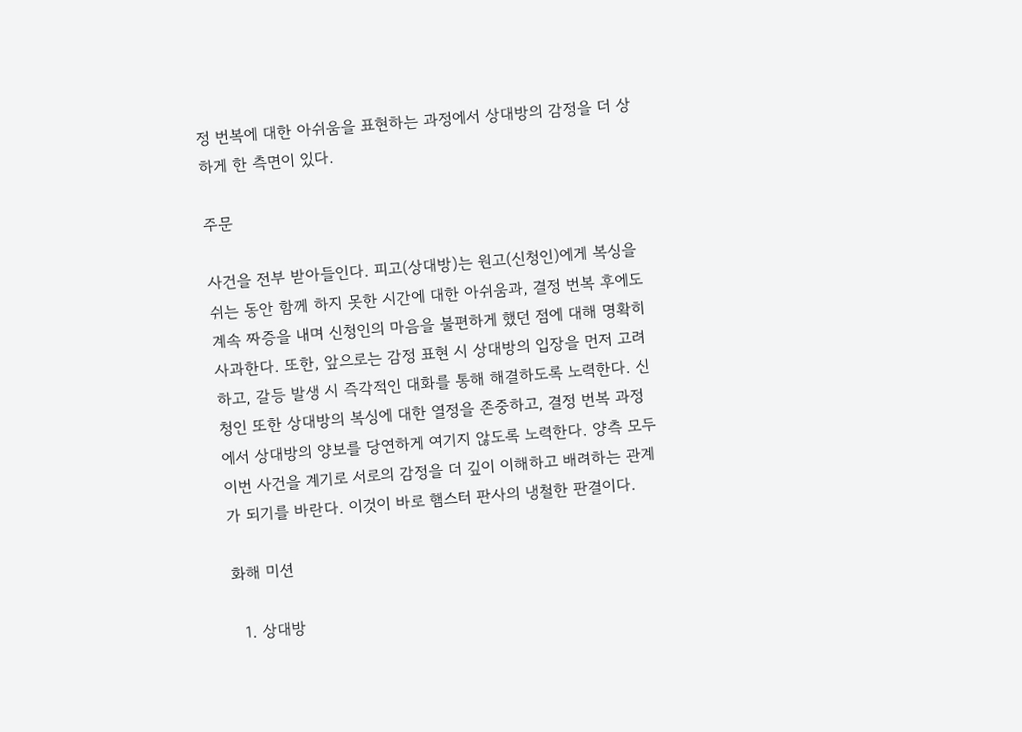정 번복에 대한 아쉬움을 표현하는 과정에서 상대방의 감정을 더 상하게 한 측면이 있다.

주문

사건을 전부 받아들인다. 피고(상대방)는 원고(신청인)에게 복싱을 쉬는 동안 함께 하지 못한 시간에 대한 아쉬움과, 결정 번복 후에도 계속 짜증을 내며 신청인의 마음을 불편하게 했던 점에 대해 명확히 사과한다. 또한, 앞으로는 감정 표현 시 상대방의 입장을 먼저 고려하고, 갈등 발생 시 즉각적인 대화를 통해 해결하도록 노력한다. 신청인 또한 상대방의 복싱에 대한 열정을 존중하고, 결정 번복 과정에서 상대방의 양보를 당연하게 여기지 않도록 노력한다. 양측 모두 이번 사건을 계기로 서로의 감정을 더 깊이 이해하고 배려하는 관계가 되기를 바란다. 이것이 바로 햄스터 판사의 냉철한 판결이다.

화해 미션

  1. 상대방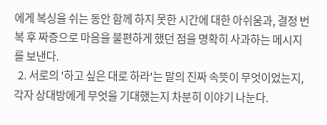에게 복싱을 쉬는 동안 함께 하지 못한 시간에 대한 아쉬움과, 결정 번복 후 짜증으로 마음을 불편하게 했던 점을 명확히 사과하는 메시지를 보낸다.
  2. 서로의 '하고 싶은 대로 하라'는 말의 진짜 속뜻이 무엇이었는지, 각자 상대방에게 무엇을 기대했는지 차분히 이야기 나눈다.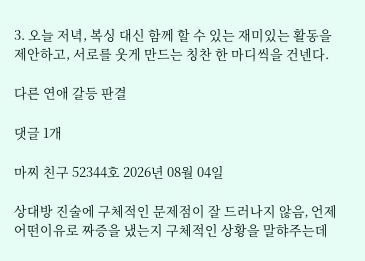3. 오늘 저녁, 복싱 대신 함께 할 수 있는 재미있는 활동을 제안하고, 서로를 웃게 만드는 칭찬 한 마디씩을 건넨다.

다른 연애 갈등 판결

댓글 1개

마찌 친구 52344호 2026년 08월 04일

상대방 진술에 구체적인 문제점이 잘 드러나지 않음‚ 언제 어떤이유로 짜증을 냈는지 구체적인 상황을 말햐주는데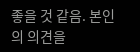좋을 것 같음. 본인의 의견을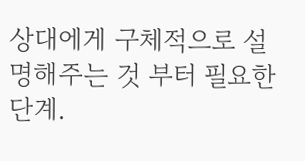상대에게 구체적으로 설명해주는 것 부터 필요한 단계.